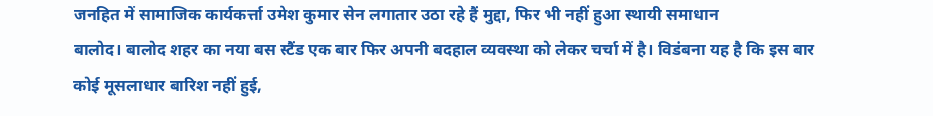जनहित में सामाजिक कार्यकर्त्ता उमेश कुमार सेन लगातार उठा रहे हैं मुद्दा, फिर भी नहीं हुआ स्थायी समाधान
बालोद। बालोद शहर का नया बस स्टैंड एक बार फिर अपनी बदहाल व्यवस्था को लेकर चर्चा में है। विडंबना यह है कि इस बार कोई मूसलाधार बारिश नहीं हुई,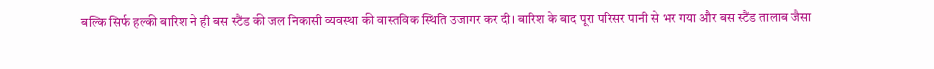बल्कि सिर्फ हल्की बारिश ने ही बस स्टैंड की जल निकासी व्यवस्था की वास्तविक स्थिति उजागर कर दी। बारिश के बाद पूरा परिसर पानी से भर गया और बस स्टैंड तालाब जैसा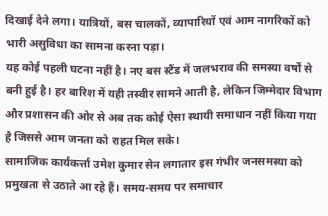दिखाई देने लगा। यात्रियों, बस चालकों, व्यापारियों एवं आम नागरिकों को भारी असुविधा का सामना करना पड़ा।
यह कोई पहली घटना नहीं है। नए बस स्टैंड में जलभराव की समस्या वर्षों से बनी हुई है। हर बारिश में यही तस्वीर सामने आती है, लेकिन जिम्मेदार विभाग और प्रशासन की ओर से अब तक कोई ऐसा स्थायी समाधान नहीं किया गया है जिससे आम जनता को राहत मिल सके।
सामाजिक कार्यकर्त्ता उमेश कुमार सेन लगातार इस गंभीर जनसमस्या को प्रमुखता से उठाते आ रहे हैं। समय-समय पर समाचार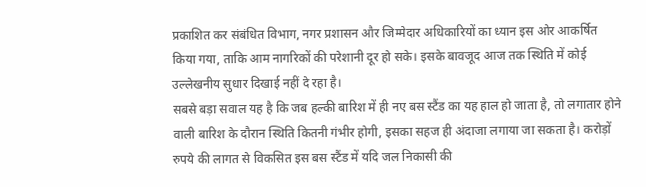प्रकाशित कर संबंधित विभाग, नगर प्रशासन और जिम्मेदार अधिकारियों का ध्यान इस ओर आकर्षित किया गया, ताकि आम नागरिकों की परेशानी दूर हो सके। इसके बावजूद आज तक स्थिति में कोई उल्लेखनीय सुधार दिखाई नहीं दे रहा है।
सबसे बड़ा सवाल यह है कि जब हल्की बारिश में ही नए बस स्टैंड का यह हाल हो जाता है, तो लगातार होने वाली बारिश के दौरान स्थिति कितनी गंभीर होगी, इसका सहज ही अंदाजा लगाया जा सकता है। करोड़ों रुपये की लागत से विकसित इस बस स्टैंड में यदि जल निकासी की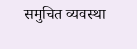समुचित व्यवस्था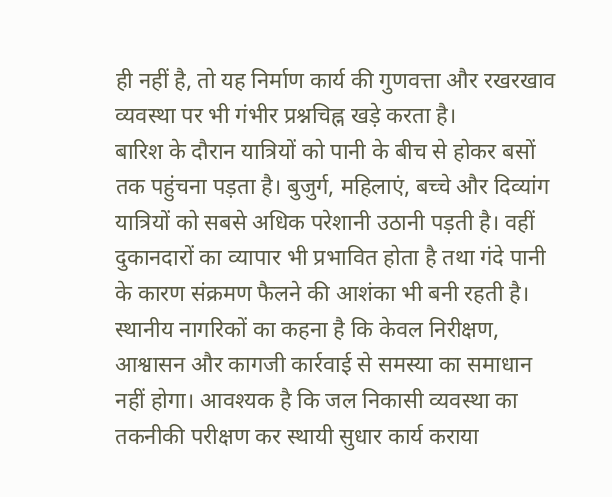ही नहीं है, तो यह निर्माण कार्य की गुणवत्ता और रखरखाव व्यवस्था पर भी गंभीर प्रश्नचिह्न खड़े करता है।
बारिश के दौरान यात्रियों को पानी के बीच से होकर बसों तक पहुंचना पड़ता है। बुजुर्ग, महिलाएं, बच्चे और दिव्यांग यात्रियों को सबसे अधिक परेशानी उठानी पड़ती है। वहीं दुकानदारों का व्यापार भी प्रभावित होता है तथा गंदे पानी के कारण संक्रमण फैलने की आशंका भी बनी रहती है।
स्थानीय नागरिकों का कहना है कि केवल निरीक्षण, आश्वासन और कागजी कार्रवाई से समस्या का समाधान नहीं होगा। आवश्यक है कि जल निकासी व्यवस्था का तकनीकी परीक्षण कर स्थायी सुधार कार्य कराया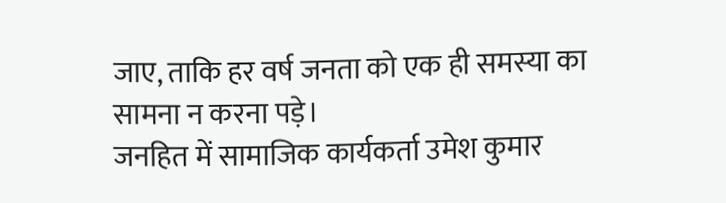जाए, ताकि हर वर्ष जनता को एक ही समस्या का सामना न करना पड़े।
जनहित में सामाजिक कार्यकर्ता उमेश कुमार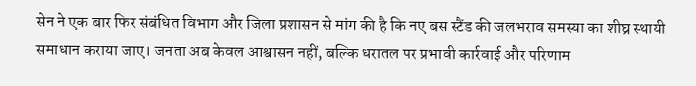सेन ने एक बार फिर संबंधित विभाग और जिला प्रशासन से मांग की है कि नए बस स्टैंड की जलभराव समस्या का शीघ्र स्थायी समाधान कराया जाए। जनता अब केवल आश्वासन नहीं, बल्कि धरातल पर प्रभावी कार्रवाई और परिणाम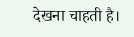देखना चाहती है।